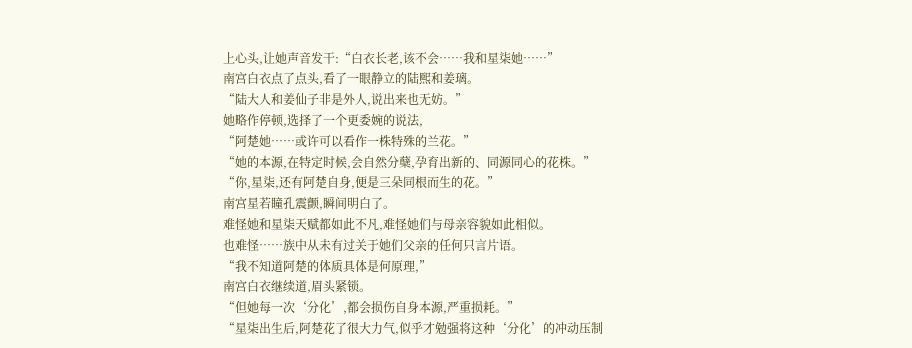上心头,让她声音发干:“白衣长老,该不会……我和星柒她……”
南宫白衣点了点头,看了一眼静立的陆熙和姜璃。
“陆大人和姜仙子非是外人,说出来也无妨。”
她略作停顿,选择了一个更委婉的说法,
“阿楚她……或许可以看作一株特殊的兰花。”
“她的本源,在特定时候,会自然分蘖,孕育出新的、同源同心的花株。”
“你,星柒,还有阿楚自身,便是三朵同根而生的花。”
南宫星若瞳孔震颤,瞬间明白了。
难怪她和星柒天赋都如此不凡,难怪她们与母亲容貌如此相似。
也难怪……族中从未有过关于她们父亲的任何只言片语。
“我不知道阿楚的体质具体是何原理,”
南宫白衣继续道,眉头紧锁。
“但她每一次‘分化’,都会损伤自身本源,严重损耗。”
“星柒出生后,阿楚花了很大力气,似乎才勉强将这种‘分化’的冲动压制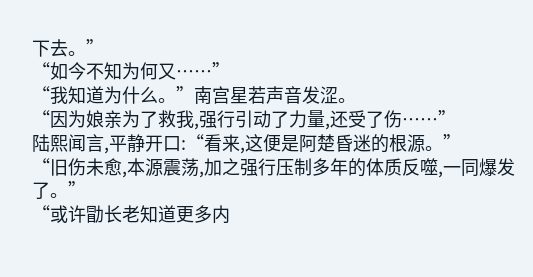下去。”
“如今不知为何又……”
“我知道为什么。”南宫星若声音发涩。
“因为娘亲为了救我,强行引动了力量,还受了伤……”
陆熙闻言,平静开口:“看来,这便是阿楚昏迷的根源。”
“旧伤未愈,本源震荡,加之强行压制多年的体质反噬,一同爆发了。”
“或许勖长老知道更多内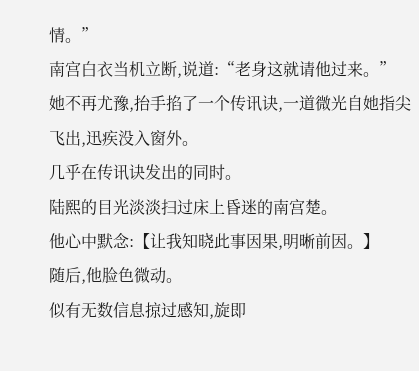情。”
南宫白衣当机立断,说道:“老身这就请他过来。”
她不再尤豫,抬手掐了一个传讯诀,一道微光自她指尖飞出,迅疾没入窗外。
几乎在传讯诀发出的同时。
陆熙的目光淡淡扫过床上昏迷的南宫楚。
他心中默念:【让我知晓此事因果,明晰前因。】
随后,他脸色微动。
似有无数信息掠过感知,旋即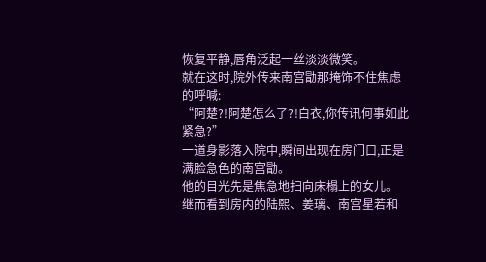恢复平静,唇角泛起一丝淡淡微笑。
就在这时,院外传来南宫勖那掩饰不住焦虑的呼喊:
“阿楚?!阿楚怎么了?!白衣,你传讯何事如此紧急?”
一道身影落入院中,瞬间出现在房门口,正是满脸急色的南宫勖。
他的目光先是焦急地扫向床榻上的女儿。
继而看到房内的陆熙、姜璃、南宫星若和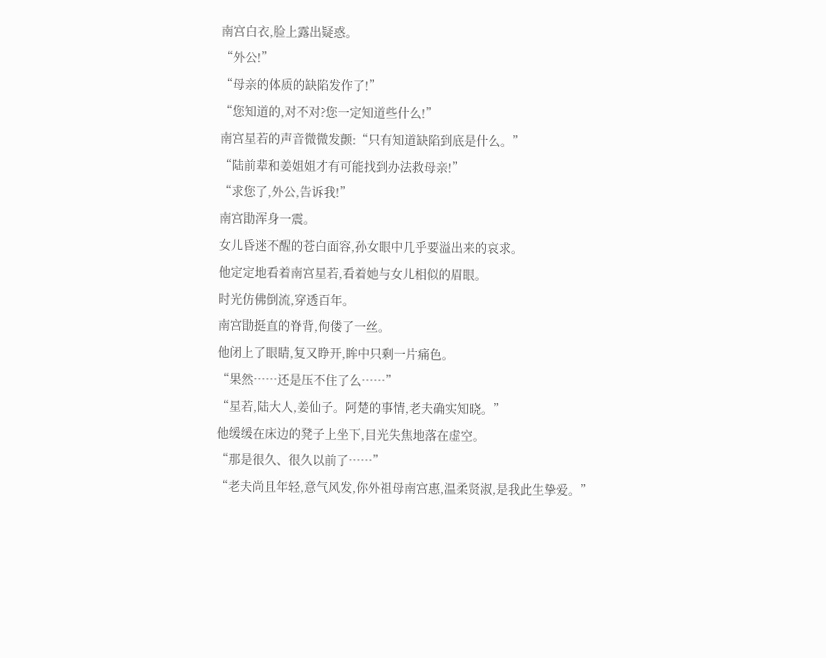南宫白衣,脸上露出疑惑。
“外公!”
“母亲的体质的缺陷发作了!”
“您知道的,对不对?您一定知道些什么!”
南宫星若的声音微微发颤:“只有知道缺陷到底是什么。”
“陆前辈和姜姐姐才有可能找到办法救母亲!”
“求您了,外公,告诉我!”
南宫勖浑身一震。
女儿昏迷不醒的苍白面容,孙女眼中几乎要溢出来的哀求。
他定定地看着南宫星若,看着她与女儿相似的眉眼。
时光仿佛倒流,穿透百年。
南宫勖挺直的脊背,佝偻了一丝。
他闭上了眼睛,复又睁开,眸中只剩一片痛色。
“果然……还是压不住了么……”
“星若,陆大人,姜仙子。阿楚的事情,老夫确实知晓。”
他缓缓在床边的凳子上坐下,目光失焦地落在虚空。
“那是很久、很久以前了……”
“老夫尚且年轻,意气风发,你外祖母南宫惠,温柔贤淑,是我此生挚爱。”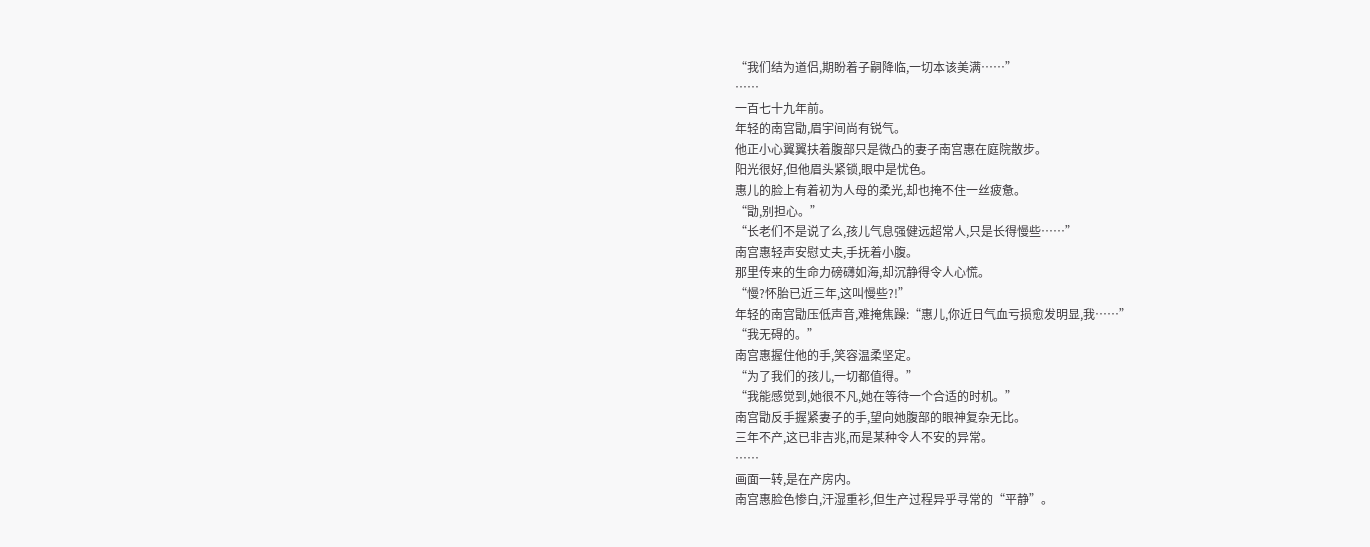“我们结为道侣,期盼着子嗣降临,一切本该美满……”
……
一百七十九年前。
年轻的南宫勖,眉宇间尚有锐气。
他正小心翼翼扶着腹部只是微凸的妻子南宫惠在庭院散步。
阳光很好,但他眉头紧锁,眼中是忧色。
惠儿的脸上有着初为人母的柔光,却也掩不住一丝疲惫。
“勖,别担心。”
“长老们不是说了么,孩儿气息强健远超常人,只是长得慢些……”
南宫惠轻声安慰丈夫,手抚着小腹。
那里传来的生命力磅礴如海,却沉静得令人心慌。
“慢?怀胎已近三年,这叫慢些?!”
年轻的南宫勖压低声音,难掩焦躁:“惠儿,你近日气血亏损愈发明显,我……”
“我无碍的。”
南宫惠握住他的手,笑容温柔坚定。
“为了我们的孩儿,一切都值得。”
“我能感觉到,她很不凡,她在等待一个合适的时机。”
南宫勖反手握紧妻子的手,望向她腹部的眼神复杂无比。
三年不产,这已非吉兆,而是某种令人不安的异常。
……
画面一转,是在产房内。
南宫惠脸色惨白,汗湿重衫,但生产过程异乎寻常的“平静”。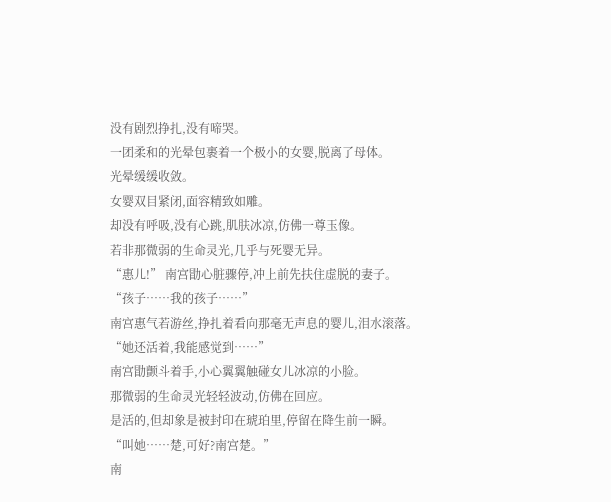没有剧烈挣扎,没有啼哭。
一团柔和的光晕包裹着一个极小的女婴,脱离了母体。
光晕缓缓收敛。
女婴双目紧闭,面容精致如雕。
却没有呼吸,没有心跳,肌肤冰凉,仿佛一尊玉像。
若非那微弱的生命灵光,几乎与死婴无异。
“惠儿!” 南宫勖心脏骤停,冲上前先扶住虚脱的妻子。
“孩子……我的孩子……”
南宫惠气若游丝,挣扎着看向那毫无声息的婴儿,泪水滚落。
“她还活着,我能感觉到……”
南宫勖颤斗着手,小心翼翼触碰女儿冰凉的小脸。
那微弱的生命灵光轻轻波动,仿佛在回应。
是活的,但却象是被封印在琥珀里,停留在降生前一瞬。
“叫她……楚,可好?南宫楚。”
南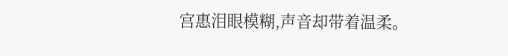宫惠泪眼模糊,声音却带着温柔。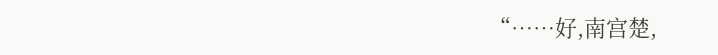“……好,南宫楚,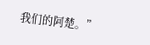我们的阿楚。”